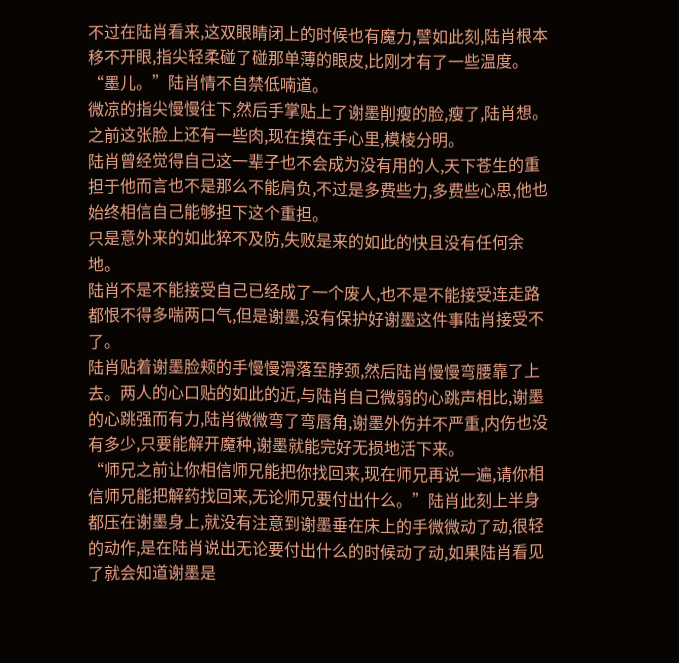不过在陆肖看来,这双眼睛闭上的时候也有魔力,譬如此刻,陆肖根本移不开眼,指尖轻柔碰了碰那单薄的眼皮,比刚才有了一些温度。
“墨儿。”陆肖情不自禁低喃道。
微凉的指尖慢慢往下,然后手掌贴上了谢墨削瘦的脸,瘦了,陆肖想。之前这张脸上还有一些肉,现在摸在手心里,模棱分明。
陆肖曾经觉得自己这一辈子也不会成为没有用的人,天下苍生的重担于他而言也不是那么不能肩负,不过是多费些力,多费些心思,他也始终相信自己能够担下这个重担。
只是意外来的如此猝不及防,失败是来的如此的快且没有任何余地。
陆肖不是不能接受自己已经成了一个废人,也不是不能接受连走路都恨不得多喘两口气,但是谢墨,没有保护好谢墨这件事陆肖接受不了。
陆肖贴着谢墨脸颊的手慢慢滑落至脖颈,然后陆肖慢慢弯腰靠了上去。两人的心口贴的如此的近,与陆肖自己微弱的心跳声相比,谢墨的心跳强而有力,陆肖微微弯了弯唇角,谢墨外伤并不严重,内伤也没有多少,只要能解开魔种,谢墨就能完好无损地活下来。
“师兄之前让你相信师兄能把你找回来,现在师兄再说一遍,请你相信师兄能把解药找回来,无论师兄要付出什么。”陆肖此刻上半身都压在谢墨身上,就没有注意到谢墨垂在床上的手微微动了动,很轻的动作,是在陆肖说出无论要付出什么的时候动了动,如果陆肖看见了就会知道谢墨是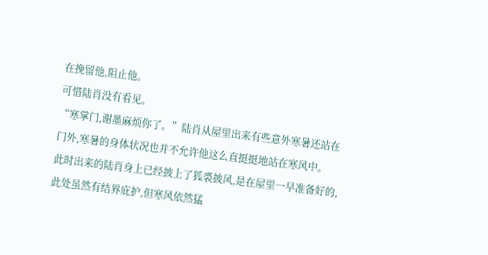在挽留他,阻止他。
可惜陆肖没有看见。
“寒掌门,谢墨麻烦你了。”陆肖从屋里出来有些意外寒暑还站在门外,寒暑的身体状况也并不允许他这么直挺挺地站在寒风中。
此时出来的陆肖身上已经披上了狐裘披风,是在屋里一早准备好的,此处虽然有结界庇护,但寒风依然猛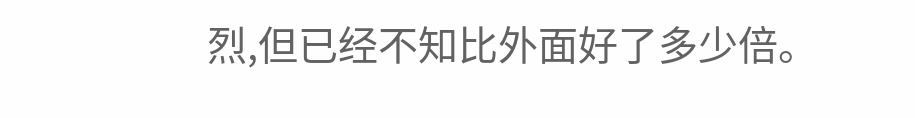烈,但已经不知比外面好了多少倍。